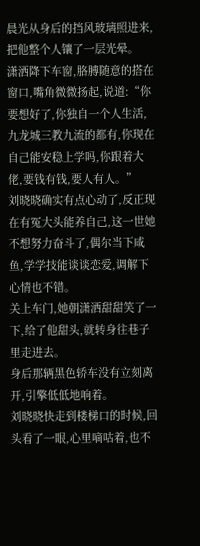晨光从身后的挡风玻璃照进来,把他整个人镶了一层光晕。
潇洒降下车窗,胳膊随意的搭在窗口,嘴角微微扬起,说道:“你要想好了,你独自一个人生活,九龙城三教九流的都有,你现在自己能安稳上学吗,你跟着大佬,要钱有钱,要人有人。”
刘晓晓确实有点心动了,反正现在有冤大头能养自己,这一世她不想努力奋斗了,偶尔当下咸鱼,学学技能谈谈恋爱,调解下心情也不错。
关上车门,她朝潇洒甜甜笑了一下,给了他甜头,就转身往巷子里走进去。
身后那辆黑色轿车没有立刻离开,引擎低低地响着。
刘晓晓快走到楼梯口的时候,回头看了一眼,心里嘀咕着,也不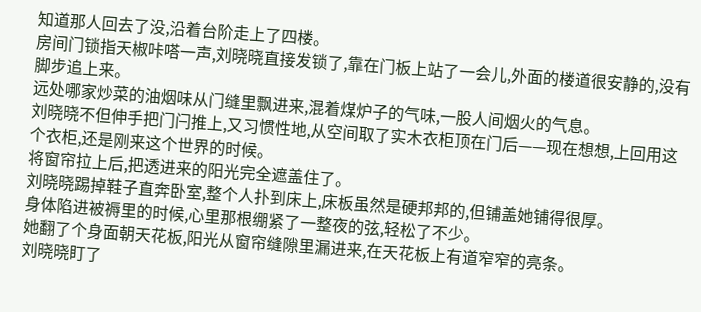知道那人回去了没,沿着台阶走上了四楼。
房间门锁指天椒咔嗒一声,刘晓晓直接发锁了,靠在门板上站了一会儿,外面的楼道很安静的,没有脚步追上来。
远处哪家炒菜的油烟味从门缝里飘进来,混着煤炉子的气味,一股人间烟火的气息。
刘晓晓不但伸手把门闩推上,又习惯性地,从空间取了实木衣柜顶在门后——现在想想,上回用这个衣柜,还是刚来这个世界的时候。
将窗帘拉上后,把透进来的阳光完全遮盖住了。
刘晓晓踢掉鞋子直奔卧室,整个人扑到床上,床板虽然是硬邦邦的,但铺盖她铺得很厚。
身体陷进被褥里的时候,心里那根绷紧了一整夜的弦,轻松了不少。
她翻了个身面朝天花板,阳光从窗帘缝隙里漏进来,在天花板上有道窄窄的亮条。
刘晓晓盯了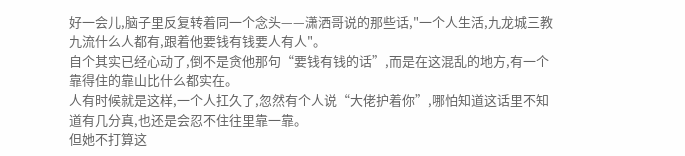好一会儿,脑子里反复转着同一个念头——潇洒哥说的那些话,"一个人生活,九龙城三教九流什么人都有,跟着他要钱有钱要人有人"。
自个其实已经心动了,倒不是贪他那句“要钱有钱的话”,而是在这混乱的地方,有一个靠得住的靠山比什么都实在。
人有时候就是这样,一个人扛久了,忽然有个人说“大佬护着你”,哪怕知道这话里不知道有几分真,也还是会忍不住往里靠一靠。
但她不打算这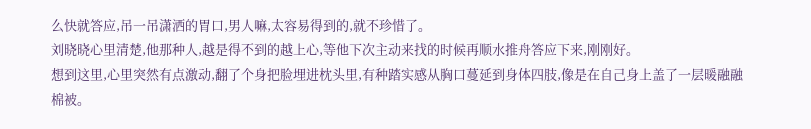么快就答应,吊一吊潇洒的胃口,男人嘛,太容易得到的,就不珍惜了。
刘晓晓心里清楚,他那种人,越是得不到的越上心,等他下次主动来找的时候再顺水推舟答应下来,刚刚好。
想到这里,心里突然有点激动,翻了个身把脸埋进枕头里,有种踏实感从胸口蔓延到身体四肢,像是在自己身上盖了一层暖融融棉被。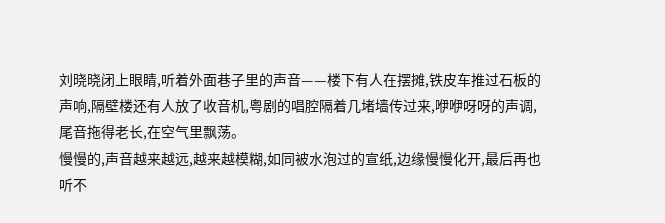刘晓晓闭上眼睛,听着外面巷子里的声音——楼下有人在摆摊,铁皮车推过石板的声响,隔壁楼还有人放了收音机,粤剧的唱腔隔着几堵墙传过来,咿咿呀呀的声调,尾音拖得老长,在空气里飘荡。
慢慢的,声音越来越远,越来越模糊,如同被水泡过的宣纸,边缘慢慢化开,最后再也听不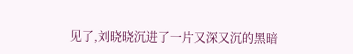见了,刘晓晓沉进了一片又深又沉的黑暗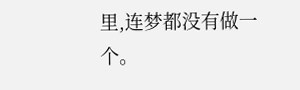里,连梦都没有做一个。